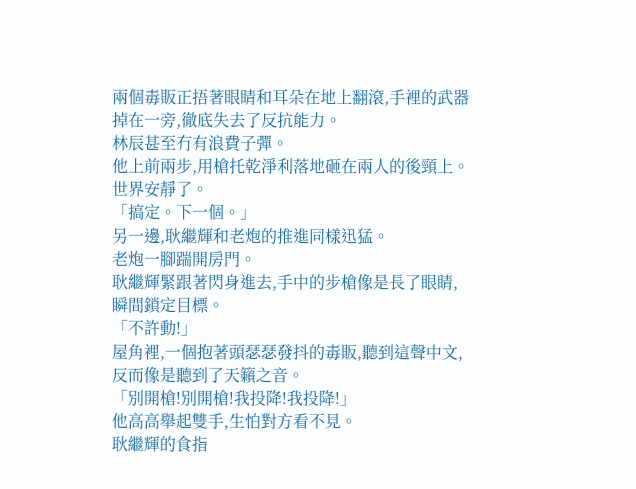兩個毒販正捂著眼睛和耳朵在地上翻滾,手裡的武器掉在一旁,徹底失去了反抗能力。
林辰甚至冇有浪費子彈。
他上前兩步,用槍托乾淨利落地砸在兩人的後頸上。
世界安靜了。
「搞定。下一個。」
另一邊,耿繼輝和老炮的推進同樣迅猛。
老炮一腳踹開房門。
耿繼輝緊跟著閃身進去,手中的步槍像是長了眼睛,瞬間鎖定目標。
「不許動!」
屋角裡,一個抱著頭瑟瑟發抖的毒販,聽到這聲中文,反而像是聽到了天籟之音。
「別開槍!別開槍!我投降!我投降!」
他高高舉起雙手,生怕對方看不見。
耿繼輝的食指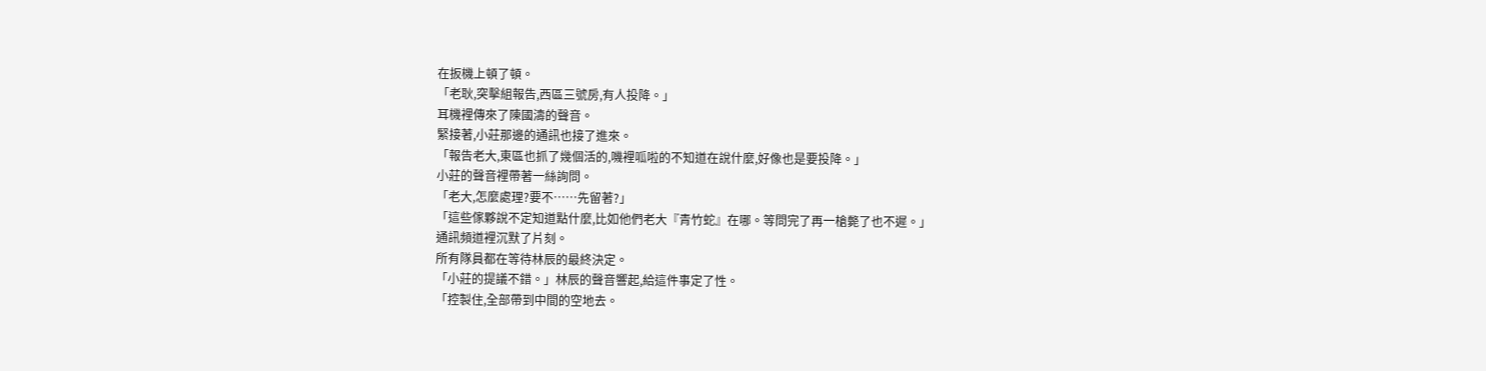在扳機上頓了頓。
「老耿,突擊組報告,西區三號房,有人投降。」
耳機裡傳來了陳國濤的聲音。
緊接著,小莊那邊的通訊也接了進來。
「報告老大,東區也抓了幾個活的,嘰裡呱啦的不知道在說什麼,好像也是要投降。」
小莊的聲音裡帶著一絲詢問。
「老大,怎麼處理?要不……先留著?」
「這些傢夥說不定知道點什麼,比如他們老大『青竹蛇』在哪。等問完了再一槍斃了也不遲。」
通訊頻道裡沉默了片刻。
所有隊員都在等待林辰的最終決定。
「小莊的提議不錯。」林辰的聲音響起,給這件事定了性。
「控製住,全部帶到中間的空地去。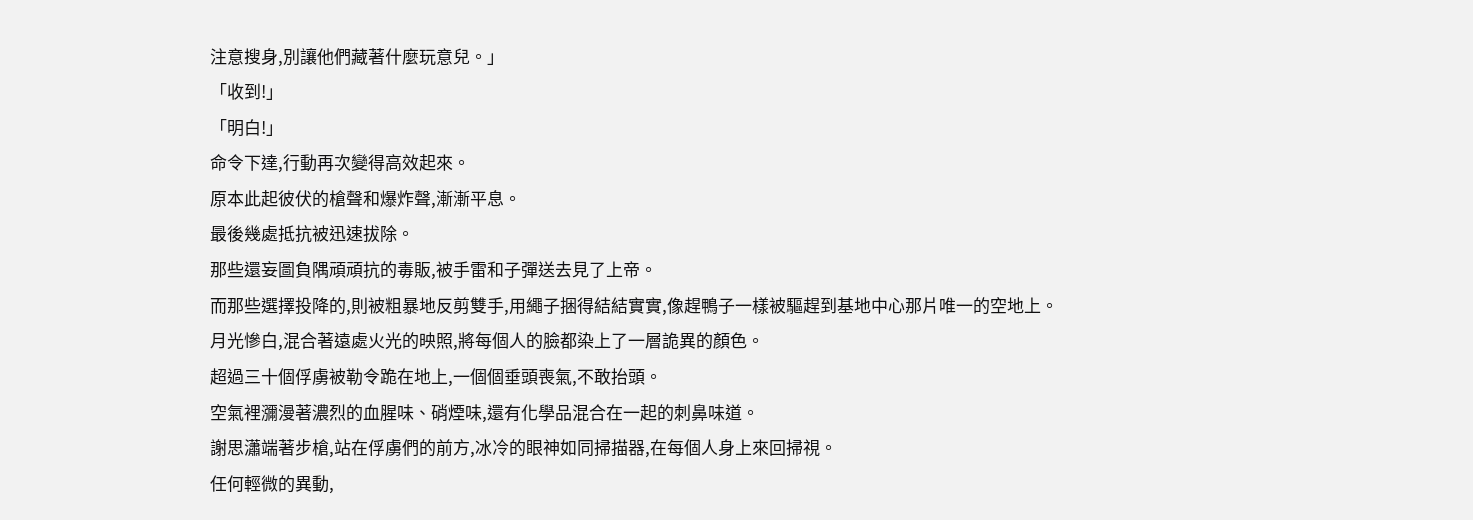注意搜身,別讓他們藏著什麼玩意兒。」
「收到!」
「明白!」
命令下達,行動再次變得高效起來。
原本此起彼伏的槍聲和爆炸聲,漸漸平息。
最後幾處抵抗被迅速拔除。
那些還妄圖負隅頑頑抗的毒販,被手雷和子彈送去見了上帝。
而那些選擇投降的,則被粗暴地反剪雙手,用繩子捆得結結實實,像趕鴨子一樣被驅趕到基地中心那片唯一的空地上。
月光慘白,混合著遠處火光的映照,將每個人的臉都染上了一層詭異的顏色。
超過三十個俘虜被勒令跪在地上,一個個垂頭喪氣,不敢抬頭。
空氣裡瀰漫著濃烈的血腥味、硝煙味,還有化學品混合在一起的刺鼻味道。
謝思瀟端著步槍,站在俘虜們的前方,冰冷的眼神如同掃描器,在每個人身上來回掃視。
任何輕微的異動,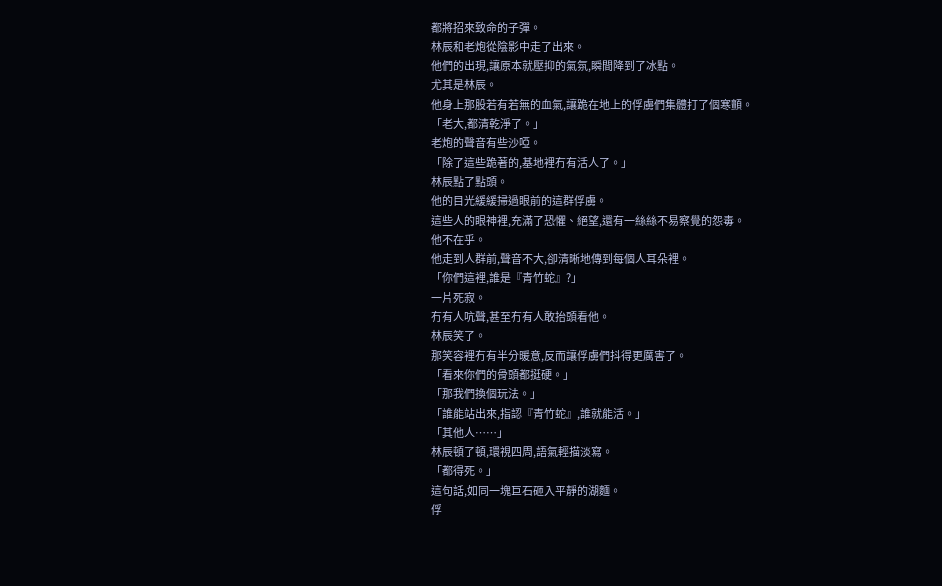都將招來致命的子彈。
林辰和老炮從陰影中走了出來。
他們的出現,讓原本就壓抑的氣氛,瞬間降到了冰點。
尤其是林辰。
他身上那股若有若無的血氣,讓跪在地上的俘虜們集體打了個寒顫。
「老大,都清乾淨了。」
老炮的聲音有些沙啞。
「除了這些跪著的,基地裡冇有活人了。」
林辰點了點頭。
他的目光緩緩掃過眼前的這群俘虜。
這些人的眼神裡,充滿了恐懼、絕望,還有一絲絲不易察覺的怨毒。
他不在乎。
他走到人群前,聲音不大,卻清晰地傳到每個人耳朵裡。
「你們這裡,誰是『青竹蛇』?」
一片死寂。
冇有人吭聲,甚至冇有人敢抬頭看他。
林辰笑了。
那笑容裡冇有半分暖意,反而讓俘虜們抖得更厲害了。
「看來你們的骨頭都挺硬。」
「那我們換個玩法。」
「誰能站出來,指認『青竹蛇』,誰就能活。」
「其他人……」
林辰頓了頓,環視四周,語氣輕描淡寫。
「都得死。」
這句話,如同一塊巨石砸入平靜的湖麵。
俘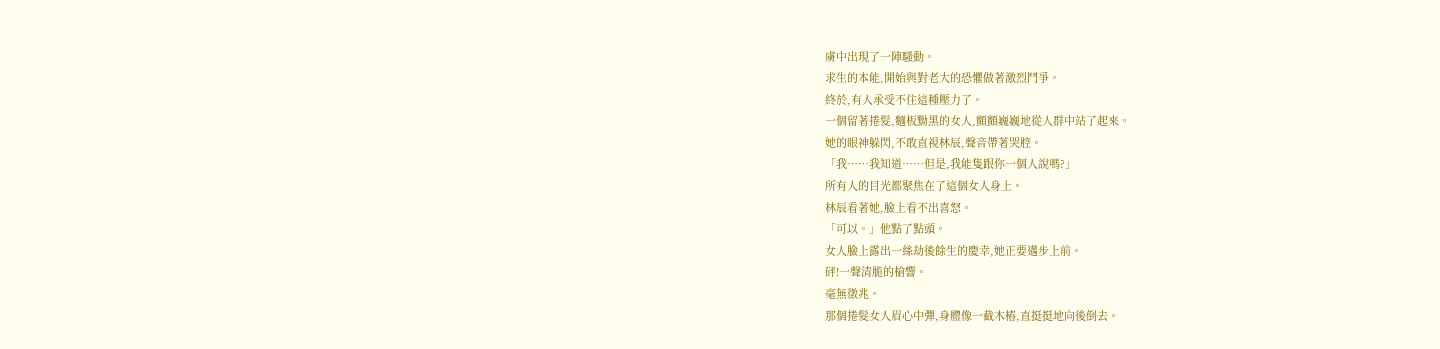虜中出現了一陣騷動。
求生的本能,開始與對老大的恐懼做著激烈鬥爭。
終於,有人承受不住這種壓力了。
一個留著捲髮,麵板黝黑的女人,顫顫巍巍地從人群中站了起來。
她的眼神躲閃,不敢直視林辰,聲音帶著哭腔。
「我……我知道……但是,我能隻跟你一個人說嗎?」
所有人的目光都聚焦在了這個女人身上。
林辰看著她,臉上看不出喜怒。
「可以。」他點了點頭。
女人臉上露出一絲劫後餘生的慶幸,她正要邁步上前。
砰!一聲清脆的槍響。
毫無徵兆。
那個捲髮女人眉心中彈,身體像一截木樁,直挺挺地向後倒去。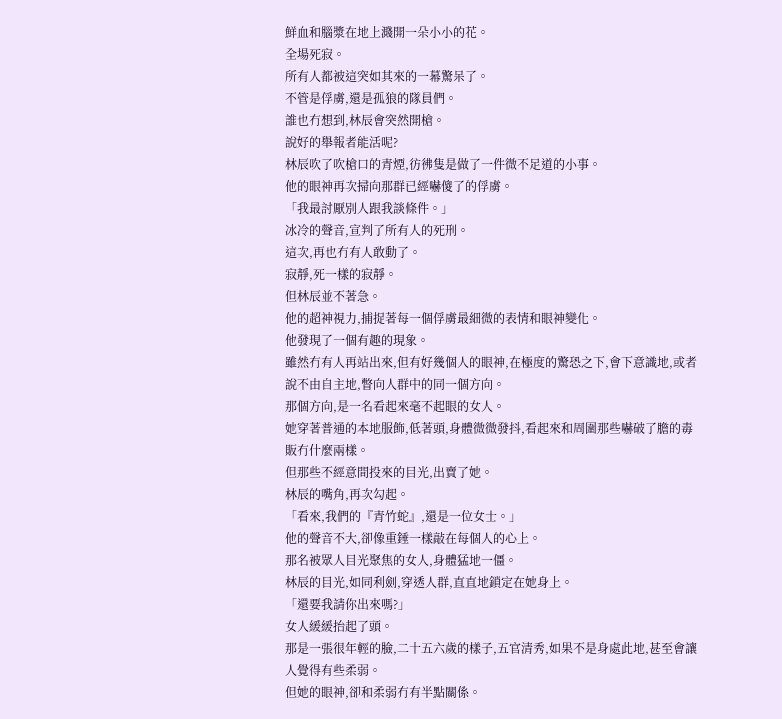鮮血和腦漿在地上濺開一朵小小的花。
全場死寂。
所有人都被這突如其來的一幕驚呆了。
不管是俘虜,還是孤狼的隊員們。
誰也冇想到,林辰會突然開槍。
說好的舉報者能活呢?
林辰吹了吹槍口的青煙,彷彿隻是做了一件微不足道的小事。
他的眼神再次掃向那群已經嚇傻了的俘虜。
「我最討厭別人跟我談條件。」
冰冷的聲音,宣判了所有人的死刑。
這次,再也冇有人敢動了。
寂靜,死一樣的寂靜。
但林辰並不著急。
他的超神視力,捕捉著每一個俘虜最細微的表情和眼神變化。
他發現了一個有趣的現象。
雖然冇有人再站出來,但有好幾個人的眼神,在極度的驚恐之下,會下意識地,或者說不由自主地,瞥向人群中的同一個方向。
那個方向,是一名看起來毫不起眼的女人。
她穿著普通的本地服飾,低著頭,身體微微發抖,看起來和周圍那些嚇破了膽的毒販冇什麼兩樣。
但那些不經意間投來的目光,出賣了她。
林辰的嘴角,再次勾起。
「看來,我們的『青竹蛇』,還是一位女士。」
他的聲音不大,卻像重錘一樣敲在每個人的心上。
那名被眾人目光聚焦的女人,身體猛地一僵。
林辰的目光,如同利劍,穿透人群,直直地鎖定在她身上。
「還要我請你出來嗎?」
女人緩緩抬起了頭。
那是一張很年輕的臉,二十五六歲的樣子,五官清秀,如果不是身處此地,甚至會讓人覺得有些柔弱。
但她的眼神,卻和柔弱冇有半點關係。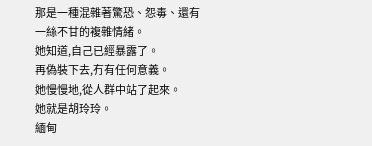那是一種混雜著驚恐、怨毒、還有一絲不甘的複雜情緒。
她知道,自己已經暴露了。
再偽裝下去,冇有任何意義。
她慢慢地,從人群中站了起來。
她就是胡玲玲。
緬甸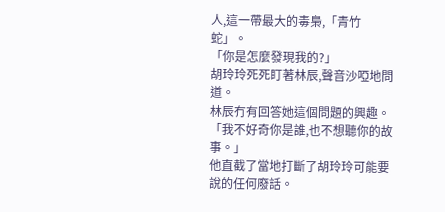人,這一帶最大的毒梟,「青竹蛇」。
「你是怎麼發現我的?」
胡玲玲死死盯著林辰,聲音沙啞地問道。
林辰冇有回答她這個問題的興趣。
「我不好奇你是誰,也不想聽你的故事。」
他直截了當地打斷了胡玲玲可能要說的任何廢話。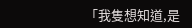「我隻想知道,是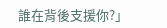誰在背後支援你?」